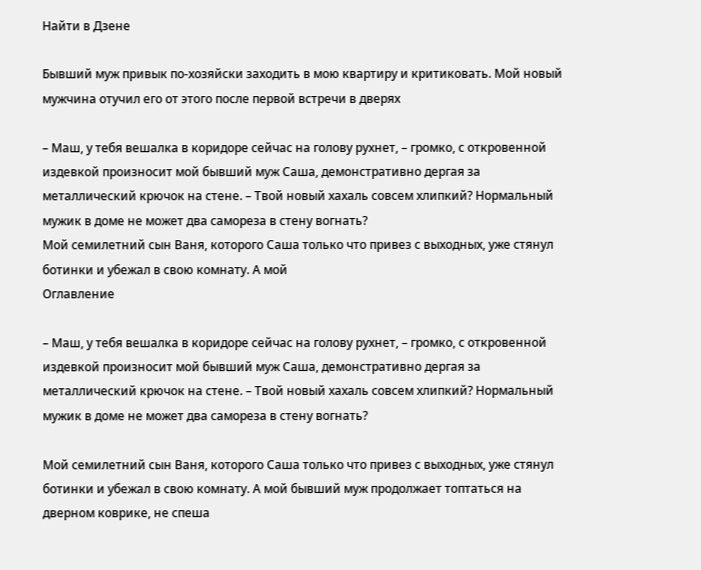Найти в Дзене

Бывший муж привык по-хозяйски заходить в мою квартиру и критиковать. Мой новый мужчина отучил его от этого после первой встречи в дверях

– Маш, у тебя вешалка в коридоре сейчас на голову рухнет, – громко, с откровенной издевкой произносит мой бывший муж Саша, демонстративно дергая за металлический крючок на стене. – Твой новый хахаль совсем хлипкий? Нормальный мужик в доме не может два самореза в стену вогнать?
Мой семилетний сын Ваня, которого Саша только что привез с выходных, уже стянул ботинки и убежал в свою комнату. А мой
Оглавление

– Маш, у тебя вешалка в коридоре сейчас на голову рухнет, – громко, с откровенной издевкой произносит мой бывший муж Саша, демонстративно дергая за металлический крючок на стене. – Твой новый хахаль совсем хлипкий? Нормальный мужик в доме не может два самореза в стену вогнать?

Мой семилетний сын Ваня, которого Саша только что привез с выходных, уже стянул ботинки и убежал в свою комнату. А мой бывший муж продолжает топтаться на дверном коврике, не спеша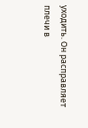уходить. Он расправляет плечи в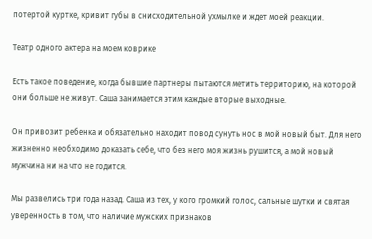потертой куртке, кривит губы в снисходительной ухмылке и ждет моей реакции.

Театр одного актера на моем коврике

Есть такое поведение, когда бывшие партнеры пытаются метить территорию, на которой они больше не живут. Саша занимается этим каждые вторые выходные.

Он привозит ребенка и обязательно находит повод сунуть нос в мой новый быт. Для него жизненно необходимо доказать себе, что без него моя жизнь рушится, а мой новый мужчина ни на что не годится.

Мы развелись три года назад. Саша из тех, у кого громкий голос, сальные шутки и святая уверенность в том, что наличие мужских признаков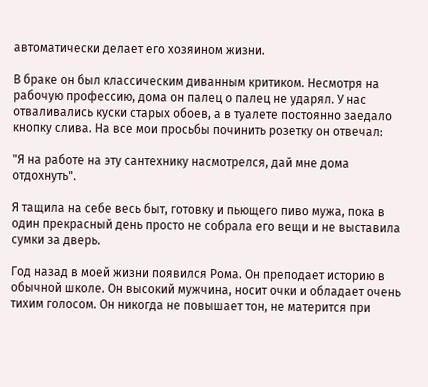автоматически делает его хозяином жизни.

В браке он был классическим диванным критиком. Несмотря на рабочую профессию, дома он палец о палец не ударял. У нас отваливались куски старых обоев, а в туалете постоянно заедало кнопку слива. На все мои просьбы починить розетку он отвечал:

"Я на работе на эту сантехнику насмотрелся, дай мне дома отдохнуть".

Я тащила на себе весь быт, готовку и пьющего пиво мужа, пока в один прекрасный день просто не собрала его вещи и не выставила сумки за дверь.

Год назад в моей жизни появился Рома. Он преподает историю в обычной школе. Он высокий мужчина, носит очки и обладает очень тихим голосом. Он никогда не повышает тон, не матерится при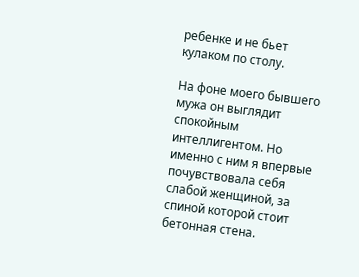ребенке и не бьет кулаком по столу.

На фоне моего бывшего мужа он выглядит спокойным интеллигентом. Но именно с ним я впервые почувствовала себя слабой женщиной, за спиной которой стоит бетонная стена.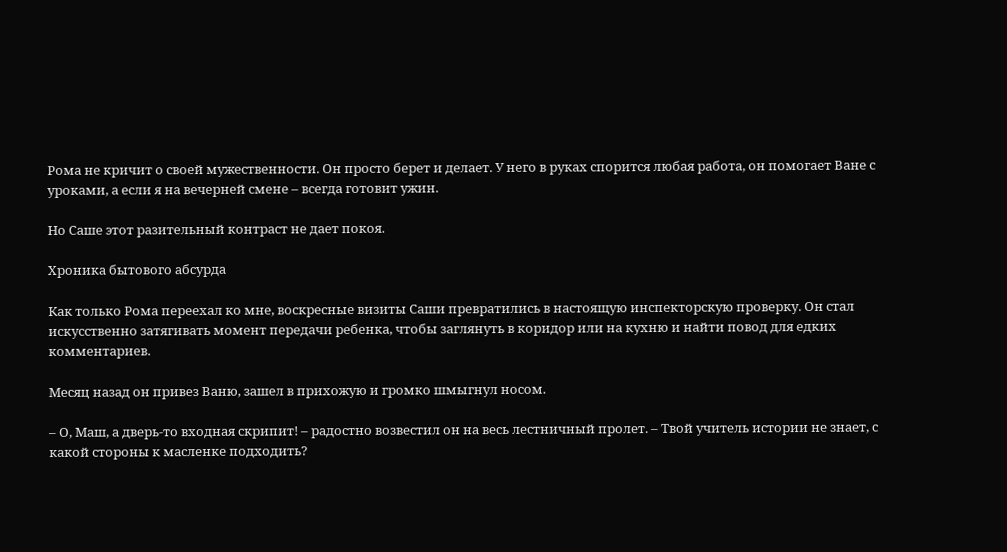Рома не кричит о своей мужественности. Он просто берет и делает. У него в руках спорится любая работа, он помогает Ване с уроками, а если я на вечерней смене – всегда готовит ужин.

Но Саше этот разительный контраст не дает покоя.

Хроника бытового абсурда

Как только Рома переехал ко мне, воскресные визиты Саши превратились в настоящую инспекторскую проверку. Он стал искусственно затягивать момент передачи ребенка, чтобы заглянуть в коридор или на кухню и найти повод для едких комментариев.

Месяц назад он привез Ваню, зашел в прихожую и громко шмыгнул носом.

– О, Маш, а дверь-то входная скрипит! – радостно возвестил он на весь лестничный пролет. – Твой учитель истории не знает, с какой стороны к масленке подходить?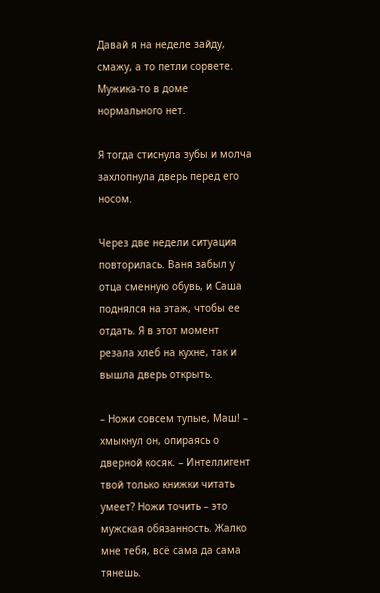Давай я на неделе зайду, смажу, а то петли сорвете. Мужика-то в доме нормального нет.

Я тогда стиснула зубы и молча захлопнула дверь перед его носом.

Через две недели ситуация повторилась. Ваня забыл у отца сменную обувь, и Саша поднялся на этаж, чтобы ее отдать. Я в этот момент резала хлеб на кухне, так и вышла дверь открыть.

– Ножи совсем тупые, Маш! – хмыкнул он, опираясь о дверной косяк. – Интеллигент твой только книжки читать умеет? Ножи точить – это мужская обязанность. Жалко мне тебя, всё сама да сама тянешь.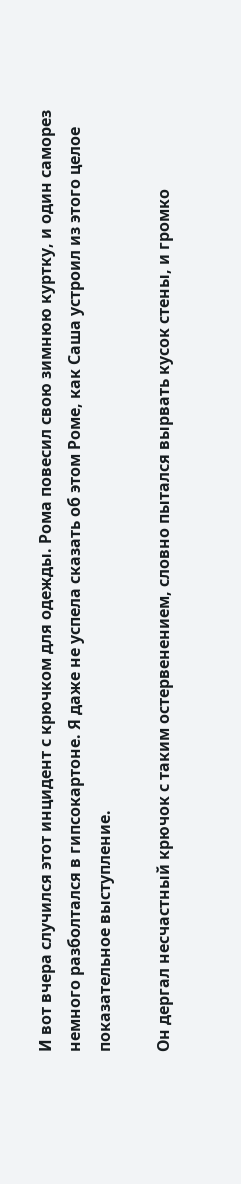И вот вчера случился этот инцидент с крючком для одежды. Рома повесил свою зимнюю куртку, и один саморез немного разболтался в гипсокартоне. Я даже не успела сказать об этом Роме, как Саша устроил из этого целое показательное выступление.

Он дергал несчастный крючок с таким остервенением, словно пытался вырвать кусок стены, и громко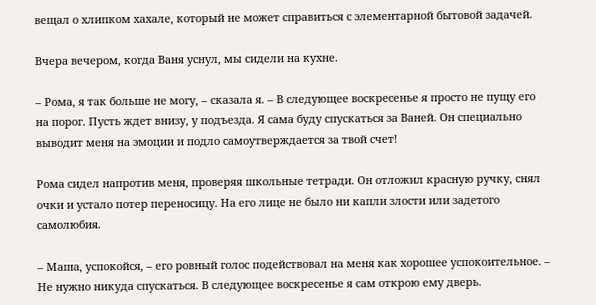вещал о хлипком хахале, который не может справиться с элементарной бытовой задачей.

Вчера вечером, когда Ваня уснул, мы сидели на кухне.

– Рома, я так больше не могу, – сказала я. – В следующее воскресенье я просто не пущу его на порог. Пусть ждет внизу, у подъезда. Я сама буду спускаться за Ваней. Он специально выводит меня на эмоции и подло самоутверждается за твой счет!

Рома сидел напротив меня, проверяя школьные тетради. Он отложил красную ручку, снял очки и устало потер переносицу. На его лице не было ни капли злости или задетого самолюбия.

– Маша, успокойся, – его ровный голос подействовал на меня как хорошее успокоительное. – Не нужно никуда спускаться. В следующее воскресенье я сам открою ему дверь.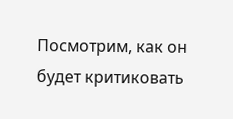Посмотрим, как он будет критиковать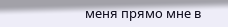меня прямо мне в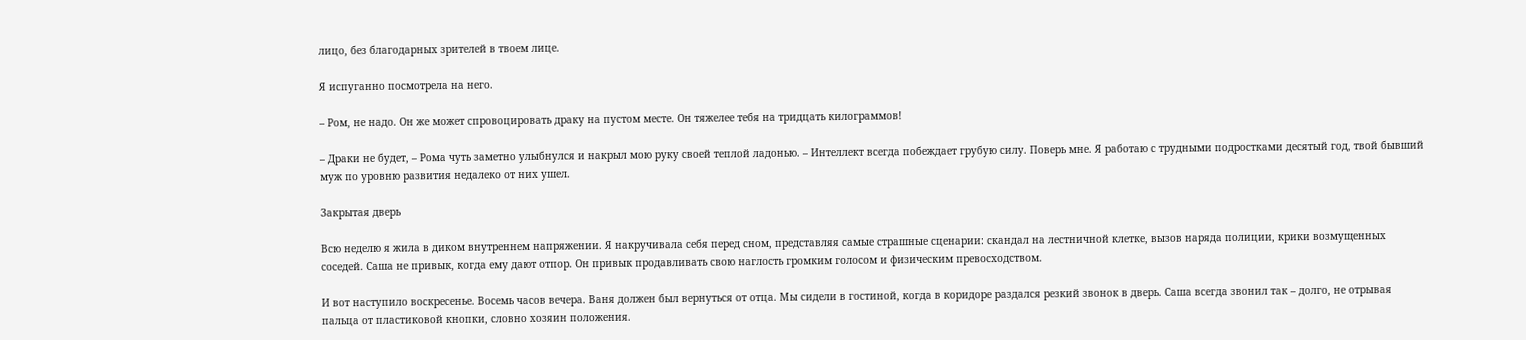лицо, без благодарных зрителей в твоем лице.

Я испуганно посмотрела на него.

– Ром, не надо. Он же может спровоцировать драку на пустом месте. Он тяжелее тебя на тридцать килограммов!

– Драки не будет, – Рома чуть заметно улыбнулся и накрыл мою руку своей теплой ладонью. – Интеллект всегда побеждает грубую силу. Поверь мне. Я работаю с трудными подростками десятый год, твой бывший муж по уровню развития недалеко от них ушел.

Закрытая дверь

Всю неделю я жила в диком внутреннем напряжении. Я накручивала себя перед сном, представляя самые страшные сценарии: скандал на лестничной клетке, вызов наряда полиции, крики возмущенных соседей. Саша не привык, когда ему дают отпор. Он привык продавливать свою наглость громким голосом и физическим превосходством.

И вот наступило воскресенье. Восемь часов вечера. Ваня должен был вернуться от отца. Мы сидели в гостиной, когда в коридоре раздался резкий звонок в дверь. Саша всегда звонил так – долго, не отрывая пальца от пластиковой кнопки, словно хозяин положения.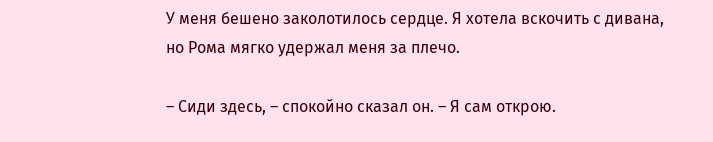У меня бешено заколотилось сердце. Я хотела вскочить с дивана, но Рома мягко удержал меня за плечо.

– Сиди здесь, – спокойно сказал он. – Я сам открою.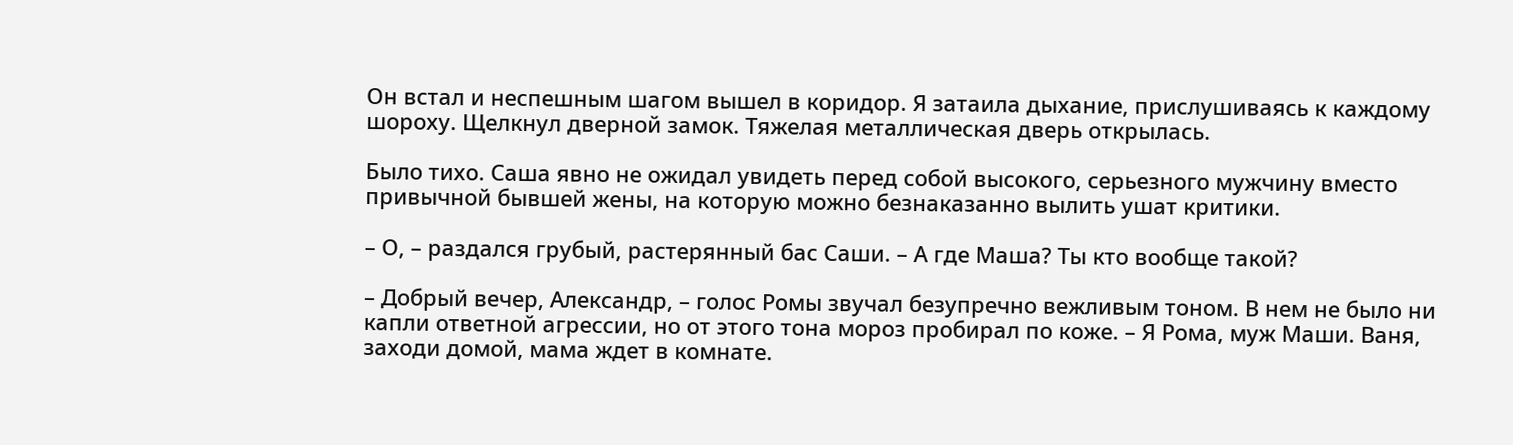Он встал и неспешным шагом вышел в коридор. Я затаила дыхание, прислушиваясь к каждому шороху. Щелкнул дверной замок. Тяжелая металлическая дверь открылась.

Было тихо. Саша явно не ожидал увидеть перед собой высокого, серьезного мужчину вместо привычной бывшей жены, на которую можно безнаказанно вылить ушат критики.

– О, – раздался грубый, растерянный бас Саши. – А где Маша? Ты кто вообще такой?

– Добрый вечер, Александр, – голос Ромы звучал безупречно вежливым тоном. В нем не было ни капли ответной агрессии, но от этого тона мороз пробирал по коже. – Я Рома, муж Маши. Ваня, заходи домой, мама ждет в комнате.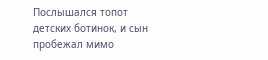Послышался топот детских ботинок, и сын пробежал мимо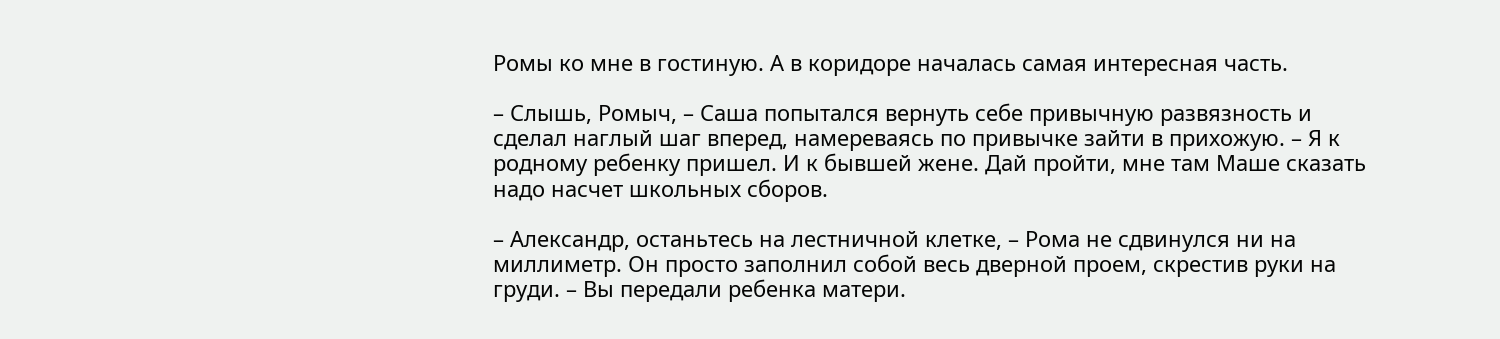Ромы ко мне в гостиную. А в коридоре началась самая интересная часть.

– Слышь, Ромыч, – Саша попытался вернуть себе привычную развязность и сделал наглый шаг вперед, намереваясь по привычке зайти в прихожую. – Я к родному ребенку пришел. И к бывшей жене. Дай пройти, мне там Маше сказать надо насчет школьных сборов.

– Александр, останьтесь на лестничной клетке, – Рома не сдвинулся ни на миллиметр. Он просто заполнил собой весь дверной проем, скрестив руки на груди. – Вы передали ребенка матери.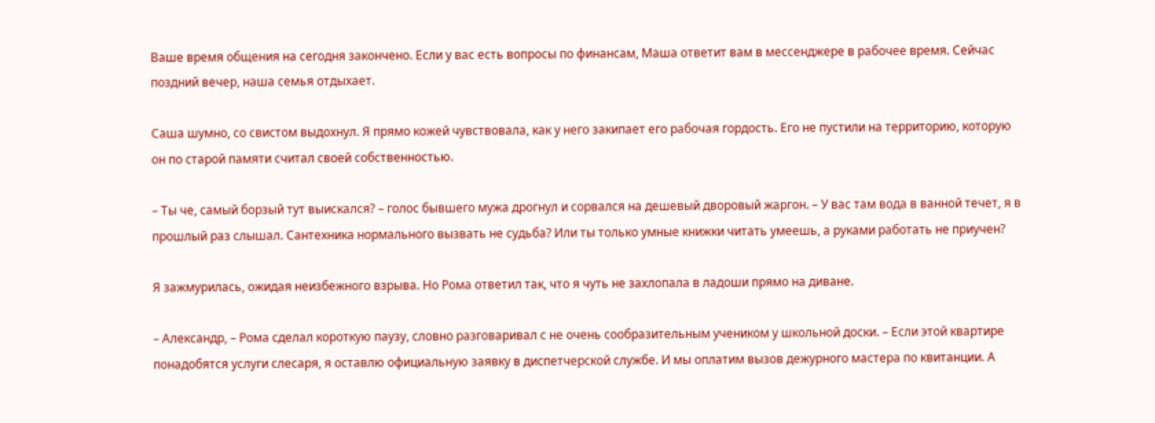Ваше время общения на сегодня закончено. Если у вас есть вопросы по финансам, Маша ответит вам в мессенджере в рабочее время. Сейчас поздний вечер, наша семья отдыхает.

Саша шумно, со свистом выдохнул. Я прямо кожей чувствовала, как у него закипает его рабочая гордость. Его не пустили на территорию, которую он по старой памяти считал своей собственностью.

– Ты че, самый борзый тут выискался? – голос бывшего мужа дрогнул и сорвался на дешевый дворовый жаргон. – У вас там вода в ванной течет, я в прошлый раз слышал. Сантехника нормального вызвать не судьба? Или ты только умные книжки читать умеешь, а руками работать не приучен?

Я зажмурилась, ожидая неизбежного взрыва. Но Рома ответил так, что я чуть не захлопала в ладоши прямо на диване.

– Александр, – Рома сделал короткую паузу, словно разговаривал с не очень сообразительным учеником у школьной доски. – Если этой квартире понадобятся услуги слесаря, я оставлю официальную заявку в диспетчерской службе. И мы оплатим вызов дежурного мастера по квитанции. А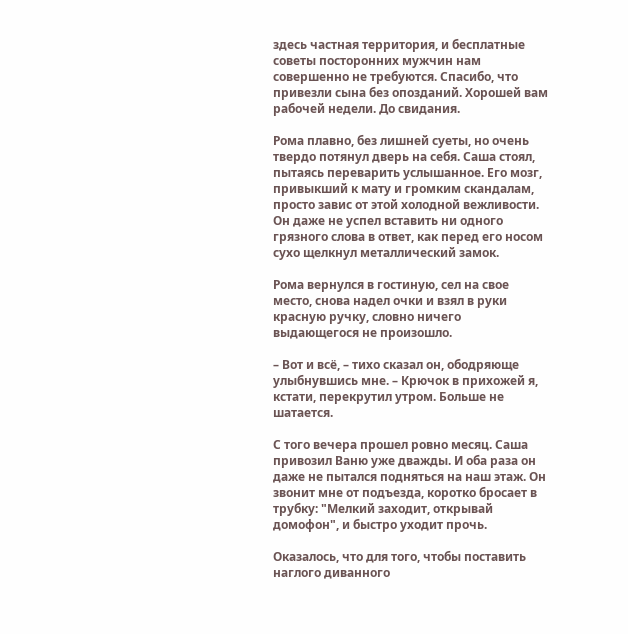здесь частная территория, и бесплатные советы посторонних мужчин нам совершенно не требуются. Спасибо, что привезли сына без опозданий. Хорошей вам рабочей недели. До свидания.

Рома плавно, без лишней суеты, но очень твердо потянул дверь на себя. Саша стоял, пытаясь переварить услышанное. Его мозг, привыкший к мату и громким скандалам, просто завис от этой холодной вежливости. Он даже не успел вставить ни одного грязного слова в ответ, как перед его носом сухо щелкнул металлический замок.

Рома вернулся в гостиную, сел на свое место, снова надел очки и взял в руки красную ручку, словно ничего выдающегося не произошло.

– Вот и всё, – тихо сказал он, ободряюще улыбнувшись мне. – Крючок в прихожей я, кстати, перекрутил утром. Больше не шатается.

С того вечера прошел ровно месяц. Саша привозил Ваню уже дважды. И оба раза он даже не пытался подняться на наш этаж. Он звонит мне от подъезда, коротко бросает в трубку: "Мелкий заходит, открывай домофон", и быстро уходит прочь.

Оказалось, что для того, чтобы поставить наглого диванного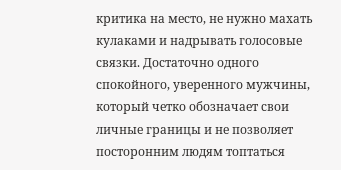критика на место, не нужно махать кулаками и надрывать голосовые связки. Достаточно одного спокойного, уверенного мужчины, который четко обозначает свои личные границы и не позволяет посторонним людям топтаться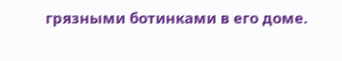грязными ботинками в его доме.